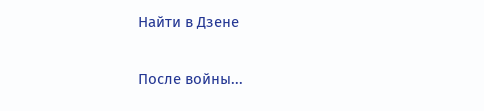Найти в Дзене

После войны...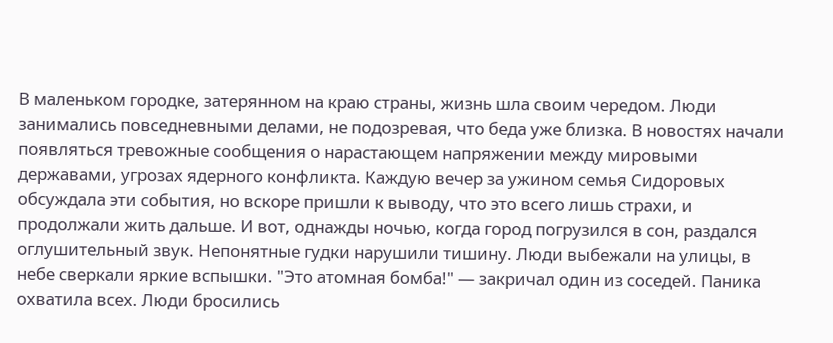В маленьком городке, затерянном на краю страны, жизнь шла своим чередом. Люди занимались повседневными делами, не подозревая, что беда уже близка. В новостях начали появляться тревожные сообщения о нарастающем напряжении между мировыми державами, угрозах ядерного конфликта. Каждую вечер за ужином семья Сидоровых обсуждала эти события, но вскоре пришли к выводу, что это всего лишь страхи, и продолжали жить дальше. И вот, однажды ночью, когда город погрузился в сон, раздался оглушительный звук. Непонятные гудки нарушили тишину. Люди выбежали на улицы, в небе сверкали яркие вспышки. "Это атомная бомба!" — закричал один из соседей. Паника охватила всех. Люди бросились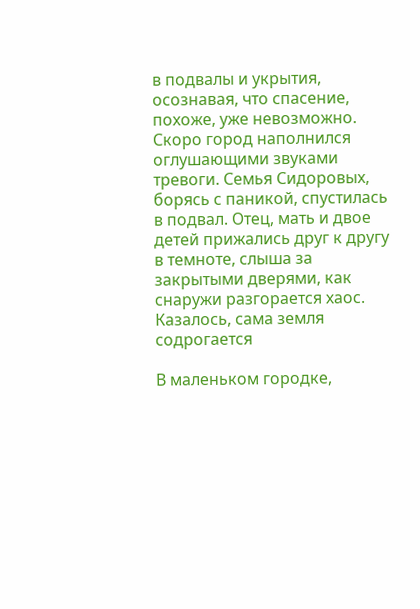в подвалы и укрытия, осознавая, что спасение, похоже, уже невозможно. Скоро город наполнился оглушающими звуками тревоги. Семья Сидоровых, борясь с паникой, спустилась в подвал. Отец, мать и двое детей прижались друг к другу в темноте, слыша за закрытыми дверями, как снаружи разгорается хаос. Казалось, сама земля содрогается

В маленьком городке,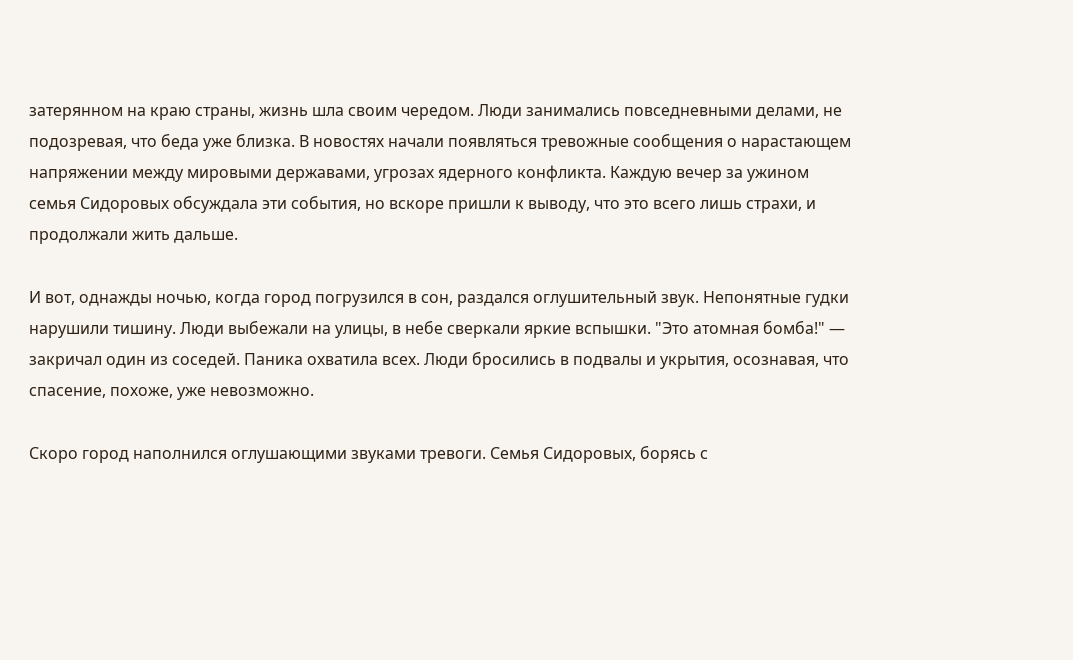затерянном на краю страны, жизнь шла своим чередом. Люди занимались повседневными делами, не подозревая, что беда уже близка. В новостях начали появляться тревожные сообщения о нарастающем напряжении между мировыми державами, угрозах ядерного конфликта. Каждую вечер за ужином семья Сидоровых обсуждала эти события, но вскоре пришли к выводу, что это всего лишь страхи, и продолжали жить дальше.

И вот, однажды ночью, когда город погрузился в сон, раздался оглушительный звук. Непонятные гудки нарушили тишину. Люди выбежали на улицы, в небе сверкали яркие вспышки. "Это атомная бомба!" — закричал один из соседей. Паника охватила всех. Люди бросились в подвалы и укрытия, осознавая, что спасение, похоже, уже невозможно.

Скоро город наполнился оглушающими звуками тревоги. Семья Сидоровых, борясь с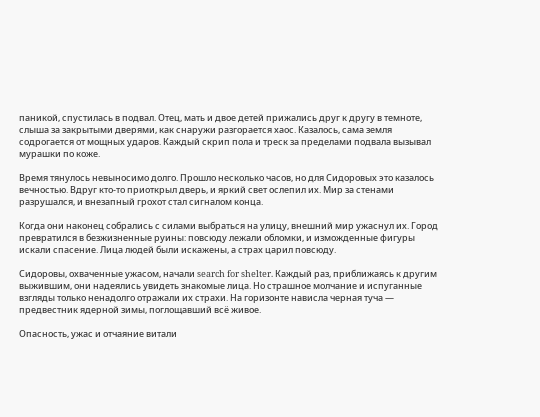паникой, спустилась в подвал. Отец, мать и двое детей прижались друг к другу в темноте, слыша за закрытыми дверями, как снаружи разгорается хаос. Казалось, сама земля содрогается от мощных ударов. Каждый скрип пола и треск за пределами подвала вызывал мурашки по коже.

Время тянулось невыносимо долго. Прошло несколько часов, но для Сидоровых это казалось вечностью. Вдруг кто-то приоткрыл дверь, и яркий свет ослепил их. Мир за стенами разрушался, и внезапный грохот стал сигналом конца.

Когда они наконец собрались с силами выбраться на улицу, внешний мир ужаснул их. Город превратился в безжизненные руины: повсюду лежали обломки, и изможденные фигуры искали спасение. Лица людей были искажены, а страх царил повсюду.

Сидоровы, охваченные ужасом, начали search for shelter. Каждый раз, приближаясь к другим выжившим, они надеялись увидеть знакомые лица. Но страшное молчание и испуганные взгляды только ненадолго отражали их страхи. На горизонте нависла черная туча — предвестник ядерной зимы, поглощавший всё живое.

Опасность, ужас и отчаяние витали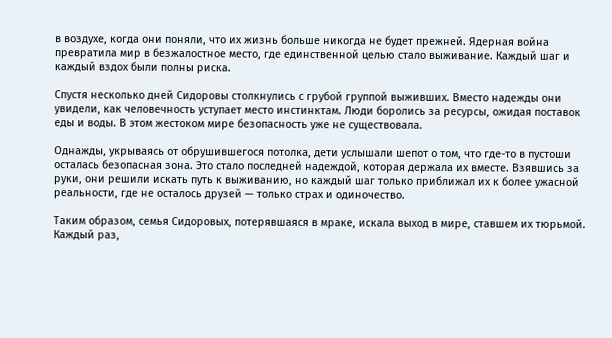в воздухе, когда они поняли, что их жизнь больше никогда не будет прежней. Ядерная война превратила мир в безжалостное место, где единственной целью стало выживание. Каждый шаг и каждый вздох были полны риска.

Спустя несколько дней Сидоровы столкнулись с грубой группой выживших. Вместо надежды они увидели, как человечность уступает место инстинктам. Люди боролись за ресурсы, ожидая поставок еды и воды. В этом жестоком мире безопасность уже не существовала.

Однажды, укрываясь от обрушившегося потолка, дети услышали шепот о том, что где-то в пустоши осталась безопасная зона. Это стало последней надеждой, которая держала их вместе. Взявшись за руки, они решили искать путь к выживанию, но каждый шаг только приближал их к более ужасной реальности, где не осталось друзей — только страх и одиночество.

Таким образом, семья Сидоровых, потерявшаяся в мраке, искала выход в мире, ставшем их тюрьмой. Каждый раз,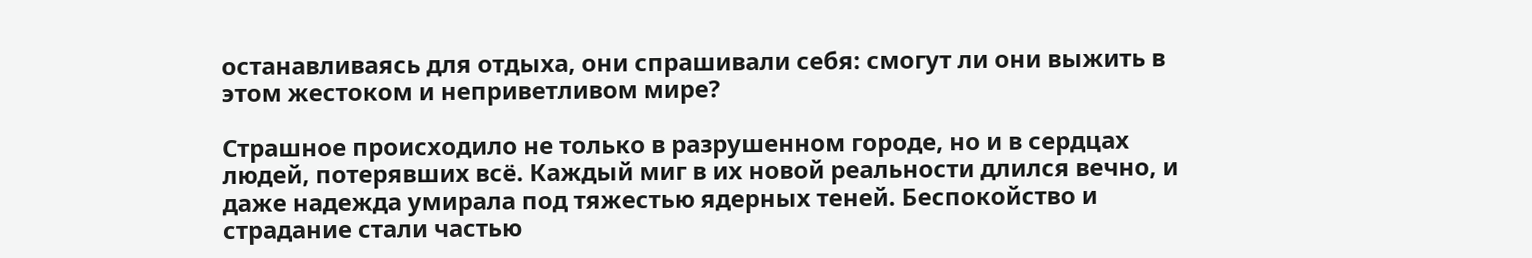останавливаясь для отдыха, они спрашивали себя: смогут ли они выжить в этом жестоком и неприветливом мире?

Страшное происходило не только в разрушенном городе, но и в сердцах людей, потерявших всё. Каждый миг в их новой реальности длился вечно, и даже надежда умирала под тяжестью ядерных теней. Беспокойство и страдание стали частью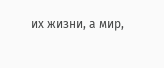их жизни, а мир,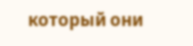который они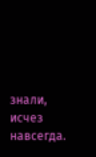знали, исчез навсегда.